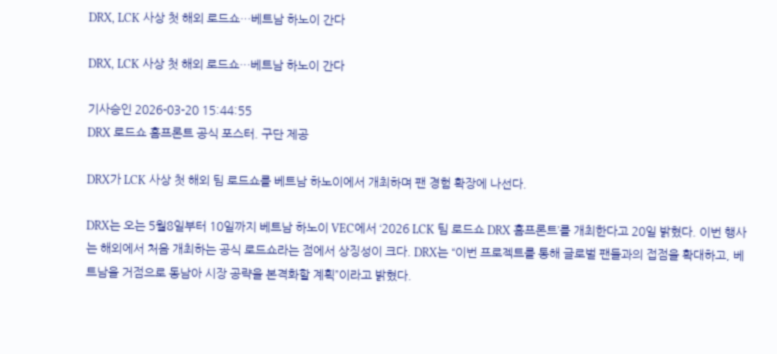DRX, LCK 사상 첫 해외 로드쇼…베트남 하노이 간다

DRX, LCK 사상 첫 해외 로드쇼…베트남 하노이 간다

기사승인 2026-03-20 15:44:55
DRX 로드쇼 홈프론트 공식 포스터. 구단 제공

DRX가 LCK 사상 첫 해외 팀 로드쇼를 베트남 하노이에서 개최하며 팬 경험 확장에 나선다.

DRX는 오는 5월8일부터 10일까지 베트남 하노이 VEC에서 ‘2026 LCK 팀 로드쇼 DRX 홈프론트’를 개최한다고 20일 밝혔다. 이번 행사는 해외에서 처음 개최하는 공식 로드쇼라는 점에서 상징성이 크다. DRX는 “이번 프로젝트를 통해 글로벌 팬들과의 접점을 확대하고, 베트남을 거점으로 동남아 시장 공략을 본격화할 계획”이라고 밝혔다.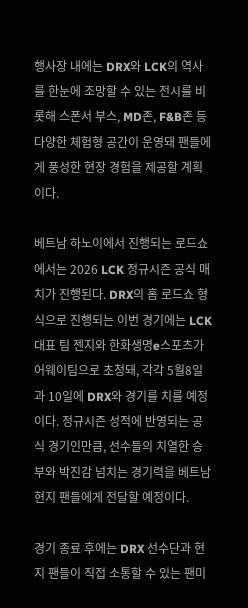행사장 내에는 DRX와 LCK의 역사를 한눈에 조망할 수 있는 전시를 비롯해 스폰서 부스, MD존, F&B존 등 다양한 체험형 공간이 운영돼 팬들에게 풍성한 현장 경험을 제공할 계획이다.

베트남 하노이에서 진행되는 로드쇼에서는 2026 LCK 정규시즌 공식 매치가 진행된다. DRX의 홈 로드쇼 형식으로 진행되는 이번 경기에는 LCK 대표 팀 젠지와 한화생명e스포츠가 어웨이팀으로 초청돼, 각각 5월8일과 10일에 DRX와 경기를 치를 예정이다. 정규시즌 성적에 반영되는 공식 경기인만큼, 선수들의 치열한 승부와 박진감 넘치는 경기력을 베트남 현지 팬들에게 전달할 예정이다.

경기 종료 후에는 DRX 선수단과 현지 팬들이 직접 소통할 수 있는 팬미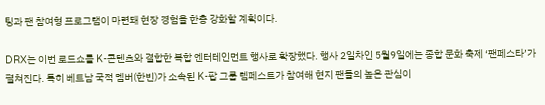팅과 팬 참여형 프로그램이 마련돼 현장 경험을 한층 강화할 계획이다.

DRX는 이번 로드쇼를 K-콘텐츠와 결합한 복합 엔터테인먼트 행사로 확장했다. 행사 2일차인 5월9일에는 종합 문화 축제 ‘팬페스타’가 펼쳐진다. 특히 베트남 국적 멤버(한빈)가 소속된 K-팝 그룹 템페스트가 참여해 현지 팬들의 높은 관심이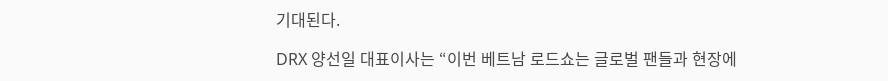기대된다.

DRX 양선일 대표이사는 “이번 베트남 로드쇼는 글로벌 팬들과 현장에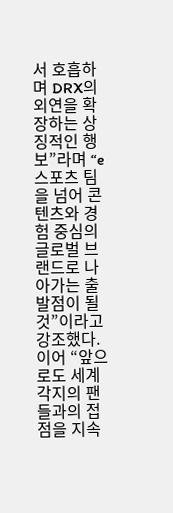서 호흡하며 DRX의 외연을 확장하는 상징적인 행보”라며 “e스포츠 팀을 넘어 콘텐츠와 경험 중심의 글로벌 브랜드로 나아가는 출발점이 될 것”이라고 강조했다.  이어 “앞으로도 세계 각지의 팬들과의 접점을 지속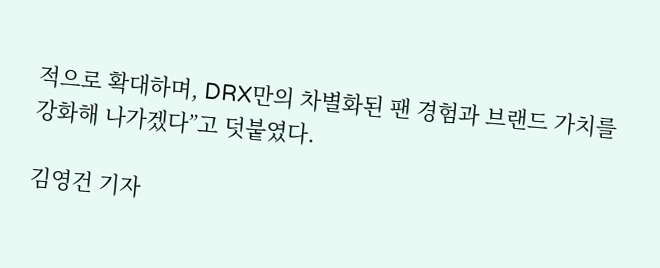적으로 확대하며, DRX만의 차별화된 팬 경험과 브랜드 가치를 강화해 나가겠다”고 덧붙였다.

김영건 기자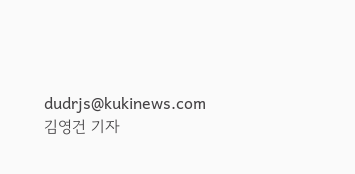dudrjs@kukinews.com
김영건 기자